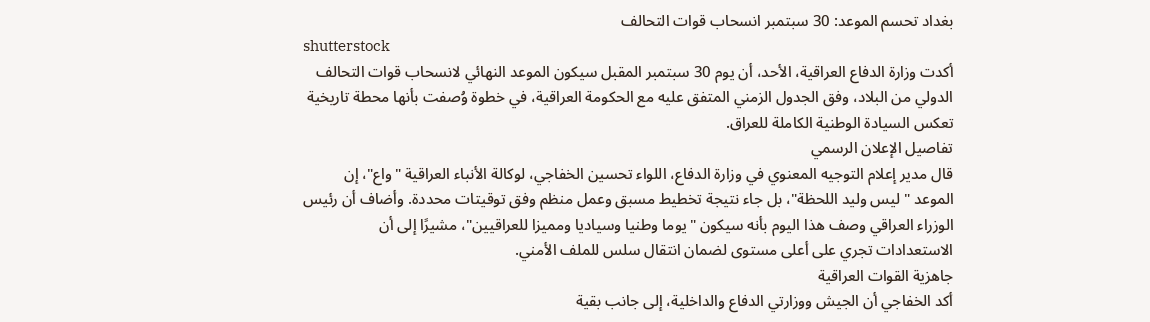بغداد تحسم الموعد: 30 سبتمبر انسحاب قوات التحالف
shutterstock
أكدت وزارة الدفاع العراقية، الأحد، أن يوم 30 سبتمبر المقبل سيكون الموعد النهائي لانسحاب قوات التحالف الدولي من البلاد، وفق الجدول الزمني المتفق عليه مع الحكومة العراقية، في خطوة وُصفت بأنها محطة تاريخية تعكس السيادة الوطنية الكاملة للعراق.
تفاصيل الإعلان الرسمي
قال مدير إعلام التوجيه المعنوي في وزارة الدفاع، اللواء تحسين الخفاجي، لوكالة الأنباء العراقية "واع"، إن الموعد "ليس وليد اللحظة"، بل جاء نتيجة تخطيط مسبق وعمل منظم وفق توقيتات محددة. وأضاف أن رئيس الوزراء العراقي وصف هذا اليوم بأنه سيكون "يوما وطنيا وسياديا ومميزا للعراقيين"، مشيرًا إلى أن الاستعدادات تجري على أعلى مستوى لضمان انتقال سلس للملف الأمني.
جاهزية القوات العراقية
أكد الخفاجي أن الجيش ووزارتي الدفاع والداخلية، إلى جانب بقية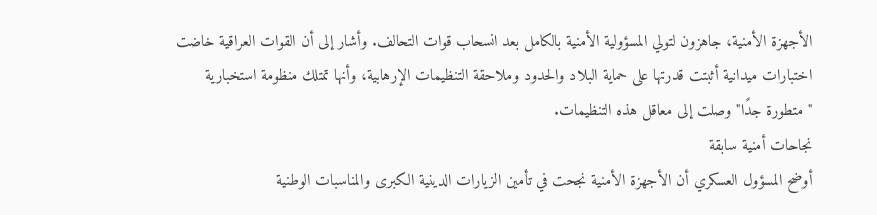الأجهزة الأمنية، جاهزون لتولي المسؤولية الأمنية بالكامل بعد انسحاب قوات التحالف. وأشار إلى أن القوات العراقية خاضت اختبارات ميدانية أثبتت قدرتها على حماية البلاد والحدود وملاحقة التنظيمات الإرهابية، وأنها تمتلك منظومة استخبارية "متطورة جدًا" وصلت إلى معاقل هذه التنظيمات.
نجاحات أمنية سابقة
أوضح المسؤول العسكري أن الأجهزة الأمنية نجحت في تأمين الزيارات الدينية الكبرى والمناسبات الوطنية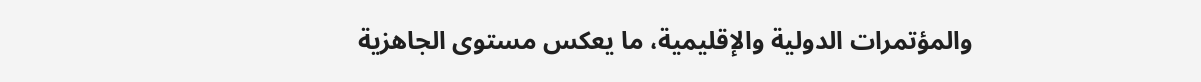والمؤتمرات الدولية والإقليمية، ما يعكس مستوى الجاهزية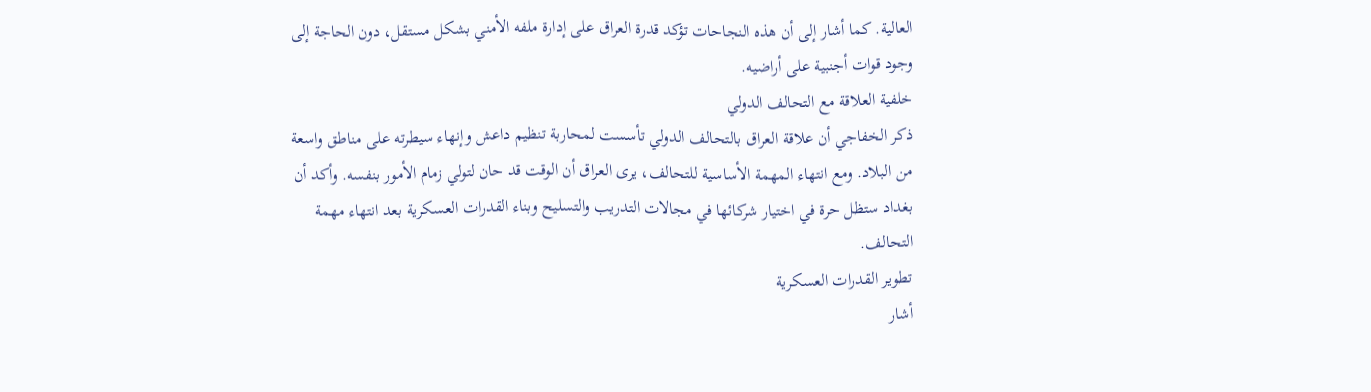العالية. كما أشار إلى أن هذه النجاحات تؤكد قدرة العراق على إدارة ملفه الأمني بشكل مستقل، دون الحاجة إلى وجود قوات أجنبية على أراضيه.
خلفية العلاقة مع التحالف الدولي
ذكر الخفاجي أن علاقة العراق بالتحالف الدولي تأسست لمحاربة تنظيم داعش وإنهاء سيطرته على مناطق واسعة من البلاد. ومع انتهاء المهمة الأساسية للتحالف، يرى العراق أن الوقت قد حان لتولي زمام الأمور بنفسه. وأكد أن بغداد ستظل حرة في اختيار شركائها في مجالات التدريب والتسليح وبناء القدرات العسكرية بعد انتهاء مهمة التحالف.
تطوير القدرات العسكرية
أشار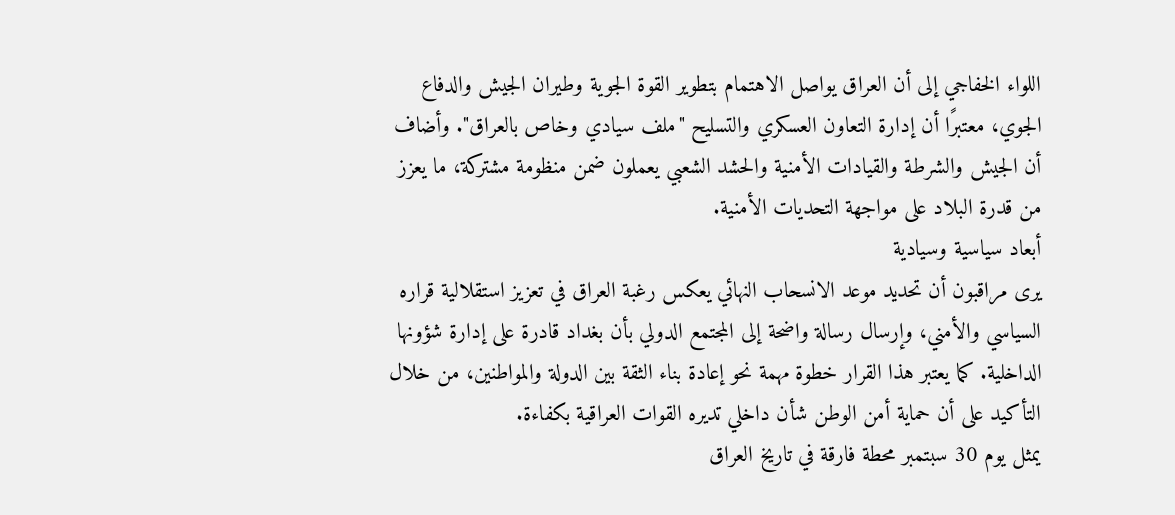اللواء الخفاجي إلى أن العراق يواصل الاهتمام بتطوير القوة الجوية وطيران الجيش والدفاع الجوي، معتبرًا أن إدارة التعاون العسكري والتسليح "ملف سيادي وخاص بالعراق". وأضاف أن الجيش والشرطة والقيادات الأمنية والحشد الشعبي يعملون ضمن منظومة مشتركة، ما يعزز من قدرة البلاد على مواجهة التحديات الأمنية.
أبعاد سياسية وسيادية
يرى مراقبون أن تحديد موعد الانسحاب النهائي يعكس رغبة العراق في تعزيز استقلالية قراره السياسي والأمني، وإرسال رسالة واضحة إلى المجتمع الدولي بأن بغداد قادرة على إدارة شؤونها الداخلية. كما يعتبر هذا القرار خطوة مهمة نحو إعادة بناء الثقة بين الدولة والمواطنين، من خلال التأكيد على أن حماية أمن الوطن شأن داخلي تديره القوات العراقية بكفاءة.
يمثل يوم 30 سبتمبر محطة فارقة في تاريخ العراق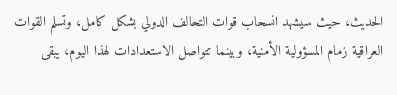الحديث، حيث سيشهد انسحاب قوات التحالف الدولي بشكل كامل، وتسلم القوات العراقية زمام المسؤولية الأمنية، وبينما تتواصل الاستعدادات لهذا اليوم، يبقى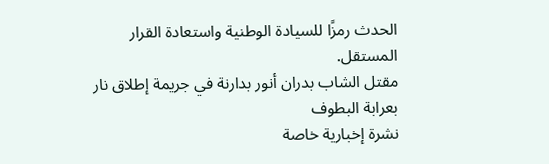الحدث رمزًا للسيادة الوطنية واستعادة القرار المستقل.
مقتل الشاب بدران أنور بدارنة في جريمة إطلاق نار بعرابة البطوف
نشرة إخبارية خاصة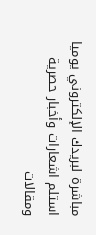مباشرة لبريدك الإلكتروني يوميا
استلم اشعارات وأخبار حصرية ومقالات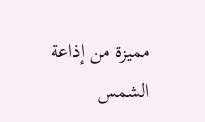مميزة من إذاعة الشمس